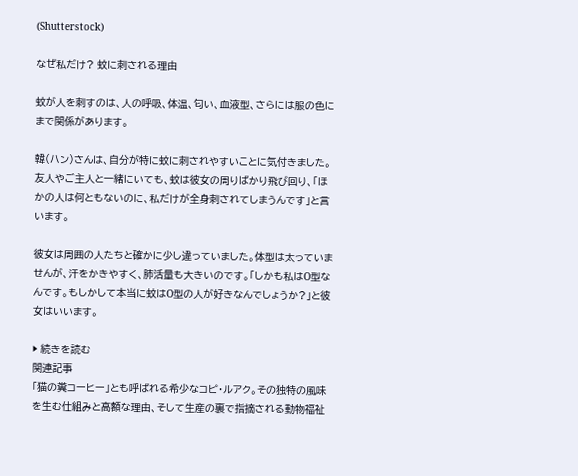(Shutterstock)

なぜ私だけ? 蚊に刺される理由

蚊が人を刺すのは、人の呼吸、体温、匂い、血液型、さらには服の色にまで関係があります。

韓(ハン)さんは、自分が特に蚊に刺されやすいことに気付きました。友人やご主人と一緒にいても、蚊は彼女の周りばかり飛び回り、「ほかの人は何ともないのに、私だけが全身刺されてしまうんです」と言います。

彼女は周囲の人たちと確かに少し違っていました。体型は太っていませんが、汗をかきやすく、肺活量も大きいのです。「しかも私はO型なんです。もしかして本当に蚊はO型の人が好きなんでしょうか?」と彼女はいいます。

▶ 続きを読む
関連記事
「猫の糞コーヒー」とも呼ばれる希少なコピ・ルアク。その独特の風味を生む仕組みと高額な理由、そして生産の裏で指摘される動物福祉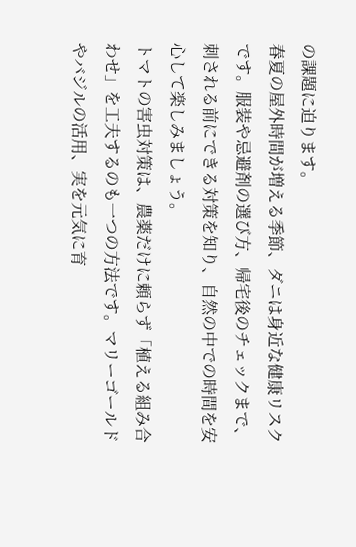の課題に迫ります。
春夏の屋外時間が増える季節、ダニは身近な健康リスクです。服装や忌避剤の選び方、帰宅後のチェックまで、刺される前にできる対策を知り、自然の中での時間を安心して楽しみましょう。
トマトの害虫対策は、農薬だけに頼らず「植える組み合わせ」を工夫するのも一つの方法です。マリーゴールドやバジルの活用、実を元気に育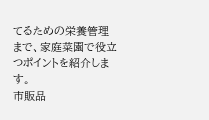てるための栄養管理まで、家庭菜園で役立つポイントを紹介します。
市販品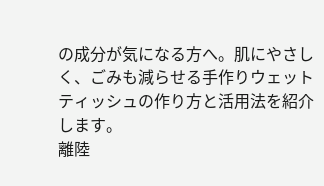の成分が気になる方へ。肌にやさしく、ごみも減らせる手作りウェットティッシュの作り方と活用法を紹介します。
離陸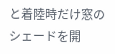と着陸時だけ窓のシェードを開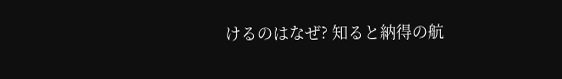けるのはなぜ? 知ると納得の航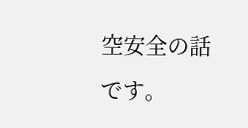空安全の話です。